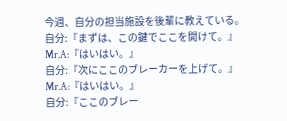今週、自分の担当施設を後輩に教えている。
自分:『まずは、この鍵でここを開けて。』
Mr.A:『はいはい。』
自分:『次にここのブレーカーを上げて。』
Mr.A:『はいはい。』
自分:『ここのブレー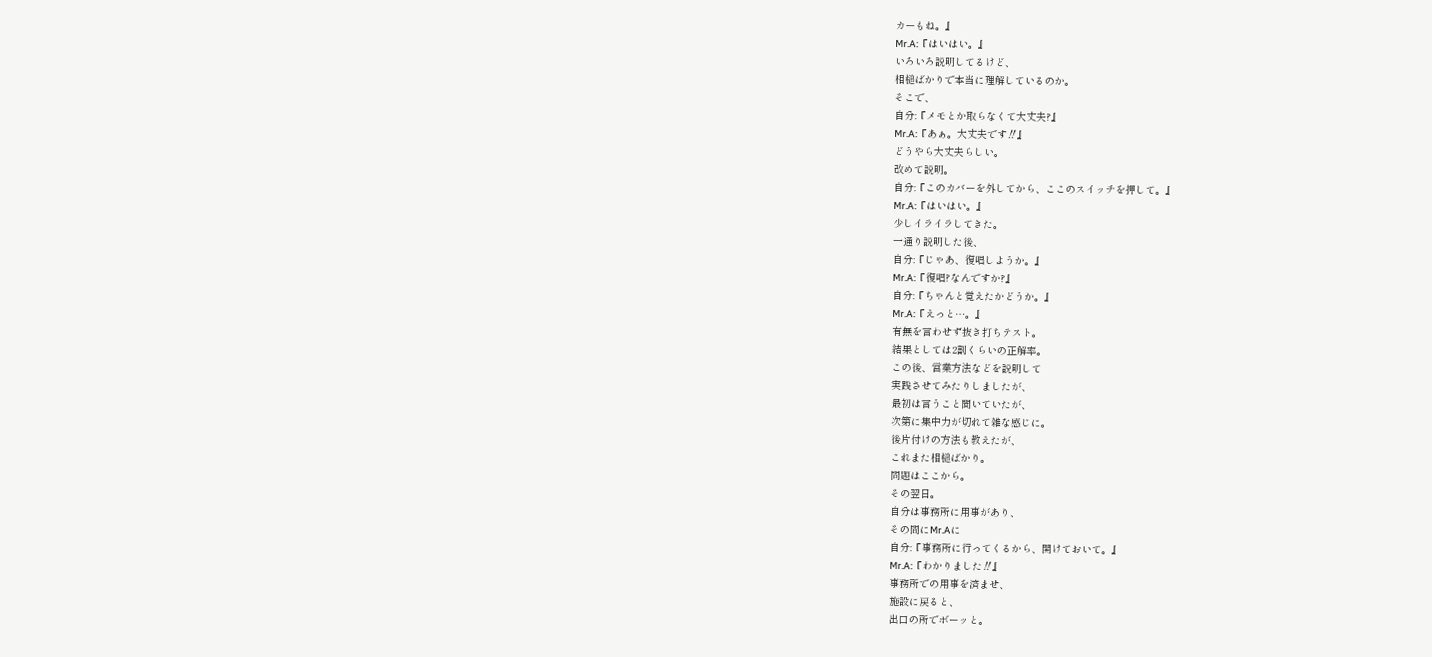カーもね。』
Mr.A:『はいはい。』
いろいろ説明してるけど、
相槌ばかりで本当に理解しているのか。
そこで、
自分:『メモとか取らなくて大丈夫?』
Mr.A:『あぁ。大丈夫です‼』
どうやら大丈夫らしい。
改めて説明。
自分:『このカバーを外してから、ここのスイッチを押して。』
Mr.A:『はいはい。』
少しイライラしてきた。
一通り説明した後、
自分:『じゃあ、復唱しようか。』
Mr.A:『復唱?なんですか?』
自分:『ちゃんと覚えたかどうか。』
Mr.A:『えっと…。』
有無を言わせず抜き打ちテスト。
結果としては2割くらいの正解率。
この後、営業方法などを説明して
実践させてみたりしましたが、
最初は言うこと聞いていたが、
次第に集中力が切れて雑な感じに。
後片付けの方法も教えたが、
これまた相槌ばかり。
問題はここから。
その翌日。
自分は事務所に用事があり、
その間にMr.Aに
自分:『事務所に行ってくるから、開けておいて。』
Mr.A:『わかりました‼』
事務所での用事を済ませ、
施設に戻ると、
出口の所でボーッと。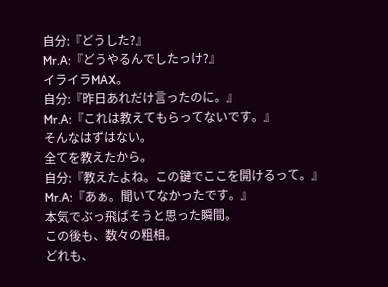自分:『どうした?』
Mr.A:『どうやるんでしたっけ?』
イライラMAX。
自分:『昨日あれだけ言ったのに。』
Mr.A:『これは教えてもらってないです。』
そんなはずはない。
全てを教えたから。
自分:『教えたよね。この鍵でここを開けるって。』
Mr.A:『あぁ。聞いてなかったです。』
本気でぶっ飛ばそうと思った瞬間。
この後も、数々の粗相。
どれも、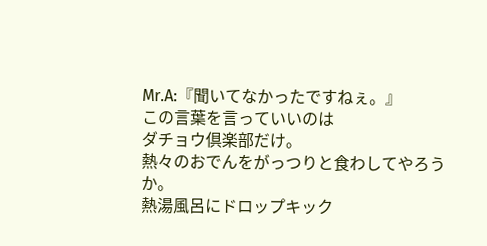Mr.A:『聞いてなかったですねぇ。』
この言葉を言っていいのは
ダチョウ倶楽部だけ。
熱々のおでんをがっつりと食わしてやろうか。
熱湯風呂にドロップキック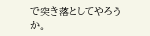で突き落としてやろうか。